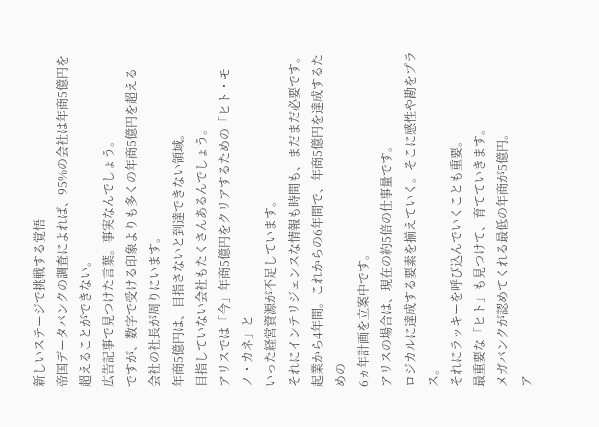新しいステージで挑戦する覚悟
帝国データバンクの調査によれば、95%の会社は年商5億円を
超えることができない。
広告記事で見つけた言葉。事実なんでしょう。
ですが、数字で受ける印象よりも多くの年商5億円を超える
会社の社長が周りにいます。
年商5億円は、目指さないと到達できない領域。
目指していない会社もたくさんあるんでしょう。
アリスでは「今」年商5億円をクリアするための「ヒト・モノ・カネ」と
いった経営資源が不足しています。
それにインテリジェンスな情報も時間も、まだまだ必要です。
起業から4年間。これからの6年間で、年商5億円を達成するための
6ヵ年計画を立案中です。
アリスの場合は、現在の約5倍の仕事量です。
ロジカルに達成する要素を揃えていく。そこに感性や勘をプラス。
それにラッキーを呼び込んでいくことも重要。
最重要な「ヒト」も見つけて、育てていきます。
メガバンクが認めてくれる最低の年商が5億円。
ア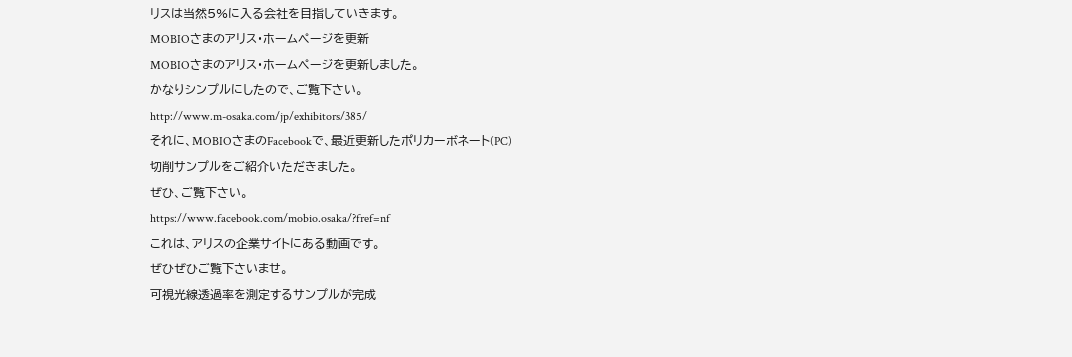リスは当然5%に入る会社を目指していきます。
MOBIOさまのアリス・ホームページを更新
MOBIOさまのアリス・ホームページを更新しました。
かなりシンプルにしたので、ご覧下さい。
http://www.m-osaka.com/jp/exhibitors/385/
それに、MOBIOさまのFacebookで、最近更新したポリカーボネート(PC)
切削サンプルをご紹介いただきました。
ぜひ、ご覧下さい。
https://www.facebook.com/mobio.osaka/?fref=nf
これは、アリスの企業サイトにある動画です。
ぜひぜひご覧下さいませ。
可視光線透過率を測定するサンプルが完成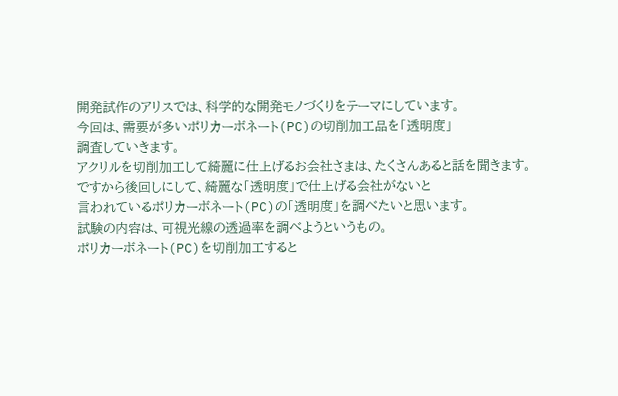開発試作のアリスでは、科学的な開発モノづくりをテーマにしています。
今回は、需要が多いポリカーボネート(PC)の切削加工品を「透明度」
調査していきます。
アクリルを切削加工して綺麗に仕上げるお会社さまは、たくさんあると話を聞きます。
ですから後回しにして、綺麗な「透明度」で仕上げる会社がないと
言われているポリカーボネート(PC)の「透明度」を調べたいと思います。
試験の内容は、可視光線の透過率を調べようというもの。
ポリカーボネート(PC)を切削加工すると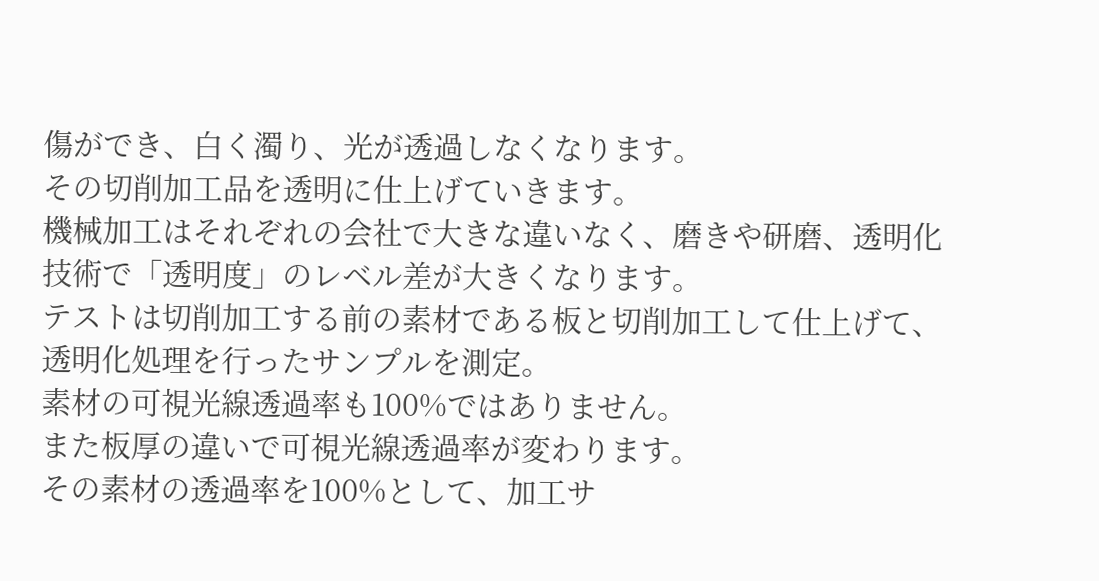傷ができ、白く濁り、光が透過しなくなります。
その切削加工品を透明に仕上げていきます。
機械加工はそれぞれの会社で大きな違いなく、磨きや研磨、透明化
技術で「透明度」のレベル差が大きくなります。
テストは切削加工する前の素材である板と切削加工して仕上げて、
透明化処理を行ったサンプルを測定。
素材の可視光線透過率も100%ではありません。
また板厚の違いで可視光線透過率が変わります。
その素材の透過率を100%として、加工サ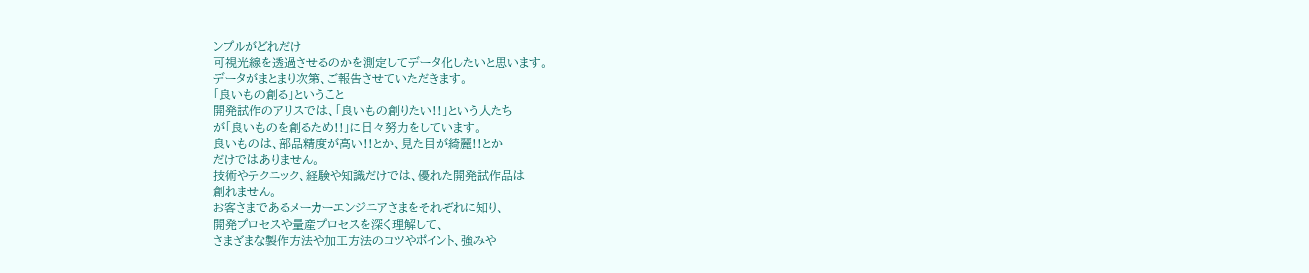ンプルがどれだけ
可視光線を透過させるのかを測定してデータ化したいと思います。
データがまとまり次第、ご報告させていただきます。
「良いもの創る」ということ
開発試作のアリスでは、「良いもの創りたい!!」という人たち
が「良いものを創るため!!」に日々努力をしています。
良いものは、部品精度が高い!!とか、見た目が綺麗!!とか
だけではありません。
技術やテクニック、経験や知識だけでは、優れた開発試作品は
創れません。
お客さまであるメーカーエンジニアさまをそれぞれに知り、
開発プロセスや量産プロセスを深く理解して、
さまざまな製作方法や加工方法のコツやポイント、強みや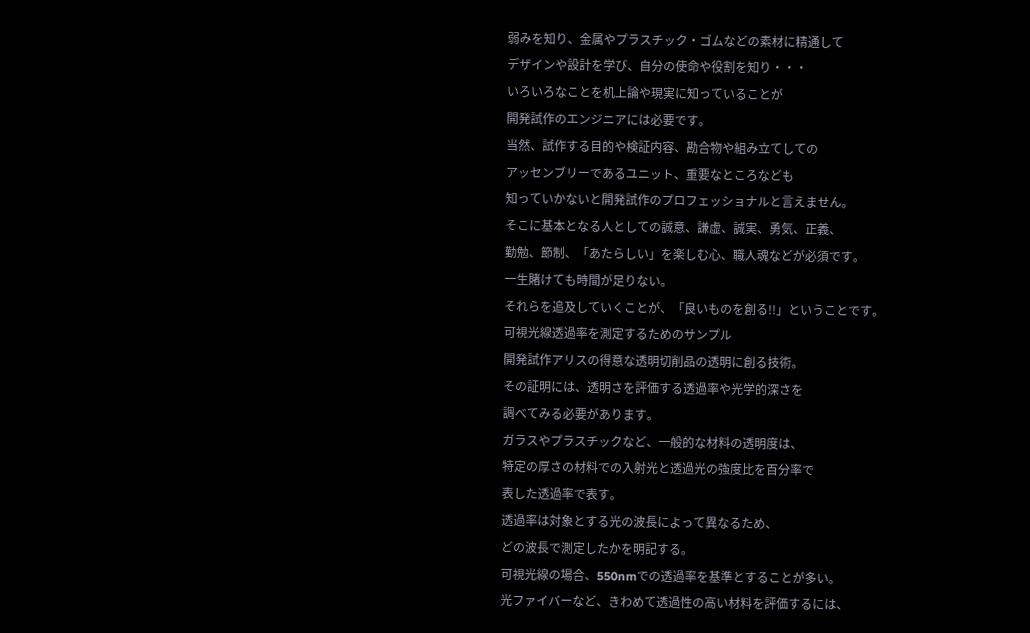弱みを知り、金属やプラスチック・ゴムなどの素材に精通して
デザインや設計を学び、自分の使命や役割を知り・・・
いろいろなことを机上論や現実に知っていることが
開発試作のエンジニアには必要です。
当然、試作する目的や検証内容、勘合物や組み立てしての
アッセンブリーであるユニット、重要なところなども
知っていかないと開発試作のプロフェッショナルと言えません。
そこに基本となる人としての誠意、謙虚、誠実、勇気、正義、
勤勉、節制、「あたらしい」を楽しむ心、職人魂などが必須です。
一生賭けても時間が足りない。
それらを追及していくことが、「良いものを創る!!」ということです。
可視光線透過率を測定するためのサンプル
開発試作アリスの得意な透明切削品の透明に創る技術。
その証明には、透明さを評価する透過率や光学的深さを
調べてみる必要があります。
ガラスやプラスチックなど、一般的な材料の透明度は、
特定の厚さの材料での入射光と透過光の強度比を百分率で
表した透過率で表す。
透過率は対象とする光の波長によって異なるため、
どの波長で測定したかを明記する。
可視光線の場合、550nmでの透過率を基準とすることが多い。
光ファイバーなど、きわめて透過性の高い材料を評価するには、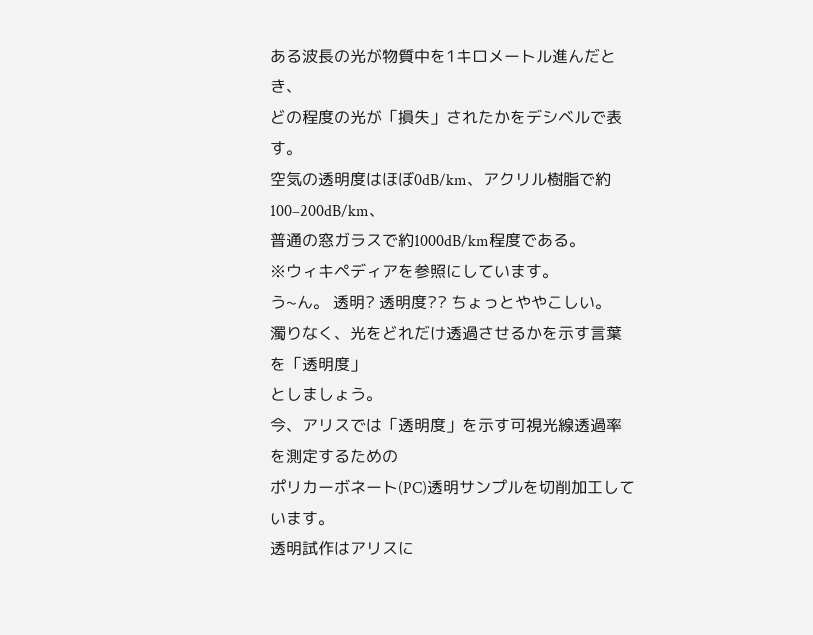ある波長の光が物質中を1キロメートル進んだとき、
どの程度の光が「損失」されたかをデシベルで表す。
空気の透明度はほぼ0dB/km、アクリル樹脂で約100–200dB/km、
普通の窓ガラスで約1000dB/km程度である。
※ウィキペディアを参照にしています。
う~ん。 透明? 透明度?? ちょっとややこしい。
濁りなく、光をどれだけ透過させるかを示す言葉を「透明度」
としましょう。
今、アリスでは「透明度」を示す可視光線透過率を測定するための
ポリカーボネート(PC)透明サンプルを切削加工しています。
透明試作はアリスに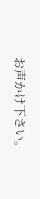お声かけ下さい。